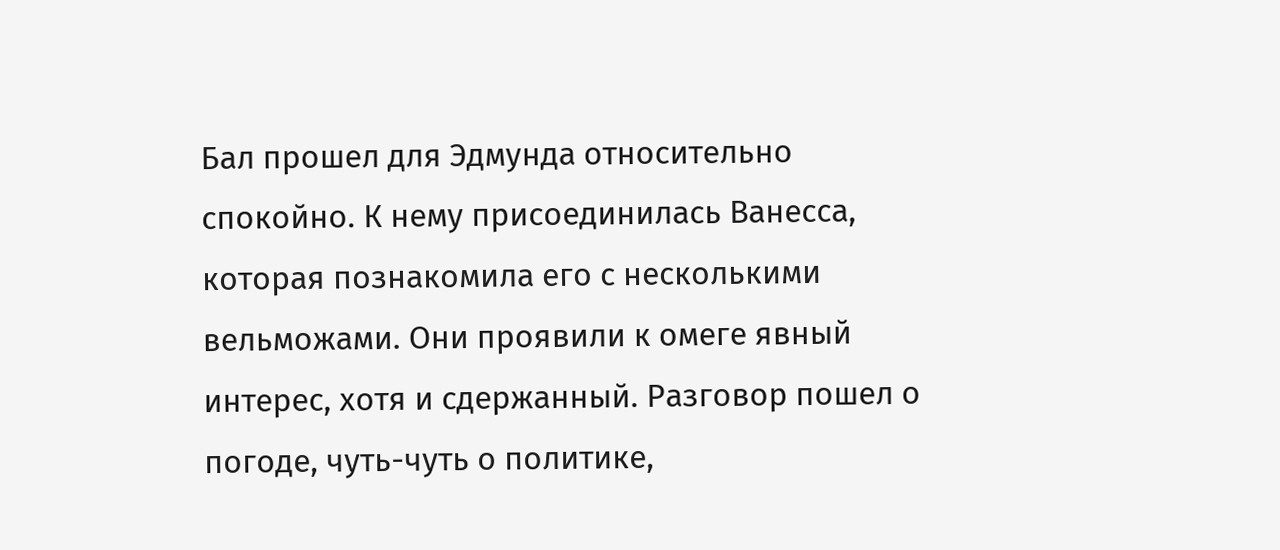Бал прошел для Эдмунда относительно спокойно. К нему присоединилась Ванесса, которая познакомила его с несколькими вельможами. Они проявили к омеге явный интерес, хотя и сдержанный. Разговор пошел о погоде, чуть-чуть о политике,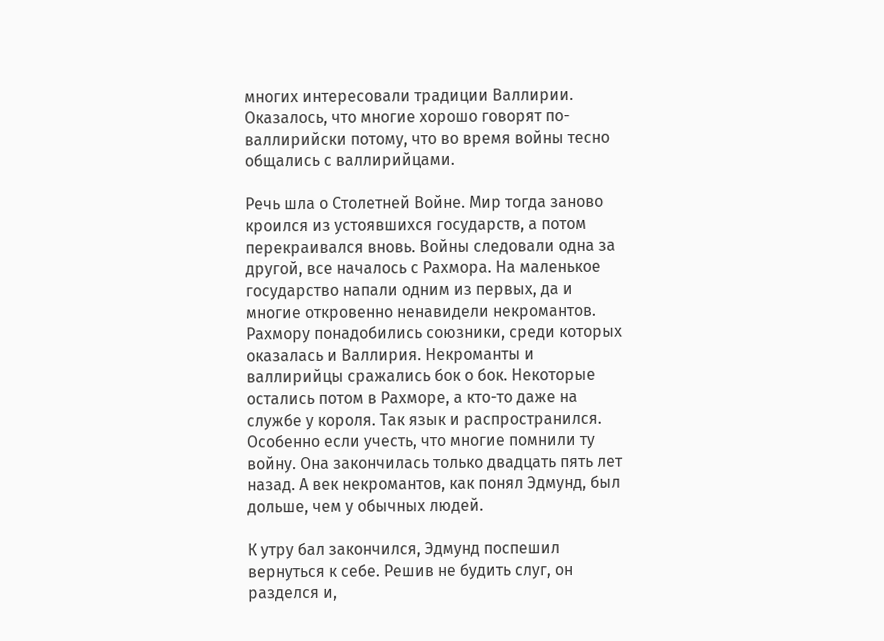многих интересовали традиции Валлирии. Оказалось, что многие хорошо говорят по-валлирийски потому, что во время войны тесно общались с валлирийцами.

Речь шла о Столетней Войне. Мир тогда заново кроился из устоявшихся государств, а потом перекраивался вновь. Войны следовали одна за другой, все началось с Рахмора. На маленькое государство напали одним из первых, да и многие откровенно ненавидели некромантов. Рахмору понадобились союзники, среди которых оказалась и Валлирия. Некроманты и валлирийцы сражались бок о бок. Некоторые остались потом в Рахморе, а кто-то даже на службе у короля. Так язык и распространился. Особенно если учесть, что многие помнили ту войну. Она закончилась только двадцать пять лет назад. А век некромантов, как понял Эдмунд, был дольше, чем у обычных людей.

К утру бал закончился, Эдмунд поспешил вернуться к себе. Решив не будить слуг, он разделся и,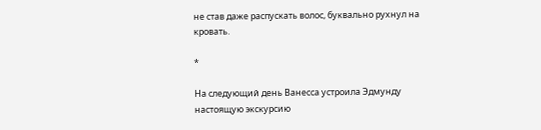не став даже распускать волос, буквально рухнул на кровать.

*

На следующий день Ванесса устроила Эдмунду настоящую экскурсию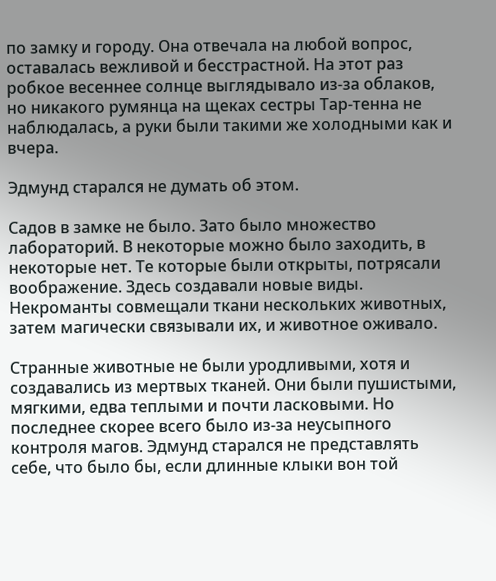по замку и городу. Она отвечала на любой вопрос, оставалась вежливой и бесстрастной. На этот раз робкое весеннее солнце выглядывало из-за облаков, но никакого румянца на щеках сестры Тар-тенна не наблюдалась, а руки были такими же холодными как и вчера.

Эдмунд старался не думать об этом.

Садов в замке не было. Зато было множество лабораторий. В некоторые можно было заходить, в некоторые нет. Те которые были открыты, потрясали воображение. Здесь создавали новые виды. Некроманты совмещали ткани нескольких животных, затем магически связывали их, и животное оживало.

Странные животные не были уродливыми, хотя и создавались из мертвых тканей. Они были пушистыми, мягкими, едва теплыми и почти ласковыми. Но последнее скорее всего было из-за неусыпного контроля магов. Эдмунд старался не представлять себе, что было бы, если длинные клыки вон той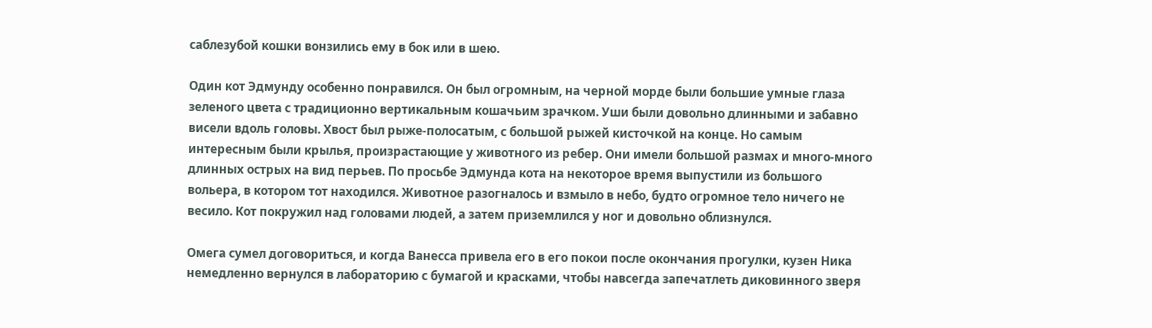саблезубой кошки вонзились ему в бок или в шею.

Один кот Эдмунду особенно понравился. Он был огромным, на черной морде были большие умные глаза зеленого цвета с традиционно вертикальным кошачьим зрачком. Уши были довольно длинными и забавно висели вдоль головы. Хвост был рыже-полосатым, с большой рыжей кисточкой на конце. Но самым интересным были крылья, произрастающие у животного из ребер. Они имели большой размах и много-много длинных острых на вид перьев. По просьбе Эдмунда кота на некоторое время выпустили из большого вольера, в котором тот находился. Животное разогналось и взмыло в небо, будто огромное тело ничего не весило. Кот покружил над головами людей, а затем приземлился у ног и довольно облизнулся.

Омега сумел договориться, и когда Ванесса привела его в его покои после окончания прогулки, кузен Ника немедленно вернулся в лабораторию с бумагой и красками, чтобы навсегда запечатлеть диковинного зверя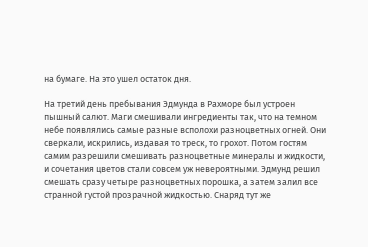на бумаге. На это ушел остаток дня.

На третий день пребывания Эдмунда в Рахморе был устроен пышный салют. Маги смешивали ингредиенты так, что на темном небе появлялись самые разные всполохи разноцветных огней. Они сверкали, искрились, издавая то треск, то грохот. Потом гостям самим разрешили смешивать разноцветные минералы и жидкости, и сочетания цветов стали совсем уж невероятными. Эдмунд решил смешать сразу четыре разноцветных порошка, а затем залил все странной густой прозрачной жидкостью. Снаряд тут же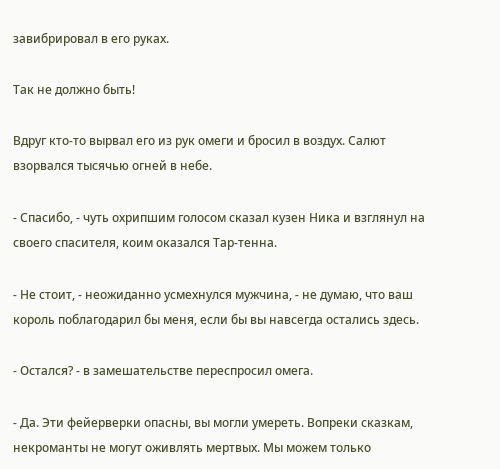завибрировал в его руках.

Так не должно быть!

Вдруг кто-то вырвал его из рук омеги и бросил в воздух. Салют взорвался тысячью огней в небе.

- Спасибо, - чуть охрипшим голосом сказал кузен Ника и взглянул на своего спасителя, коим оказался Тар-тенна.

- Не стоит, - неожиданно усмехнулся мужчина, - не думаю, что ваш король поблагодарил бы меня, если бы вы навсегда остались здесь.

- Остался? - в замешательстве переспросил омега.

- Да. Эти фейерверки опасны, вы могли умереть. Вопреки сказкам, некроманты не могут оживлять мертвых. Мы можем только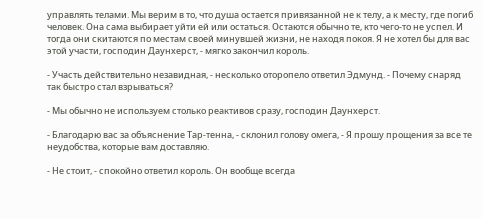управлять телами. Мы верим в то, что душа остается привязанной не к телу, а к месту, где погиб человек. Она сама выбирает уйти ей или остаться. Остаются обычно те, кто чего-то не успел. И тогда они скитаются по местам своей минувшей жизни, не находя покоя. Я не хотел бы для вас этой участи, господин Даунхерст, - мягко закончил король.

- Участь действительно незавидная, - несколько оторопело ответил Эдмунд. - Почему снаряд так быстро стал взрываться?

- Мы обычно не используем столько реактивов сразу, господин Даунхерст.

- Благодарю вас за объяснение Тар-тенна, - склонил голову омега, - Я прошу прощения за все те неудобства, которые вам доставляю.

- Не стоит, - спокойно ответил король. Он вообще всегда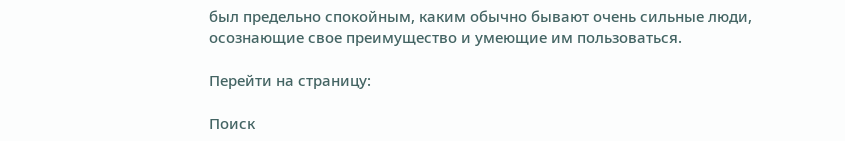был предельно спокойным, каким обычно бывают очень сильные люди, осознающие свое преимущество и умеющие им пользоваться.

Перейти на страницу:

Поиск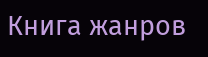Книга жанров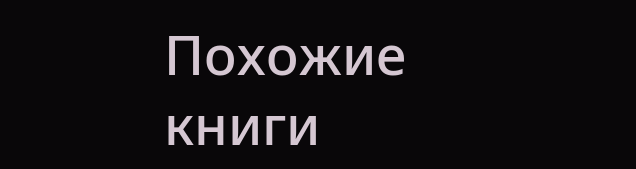Похожие книги